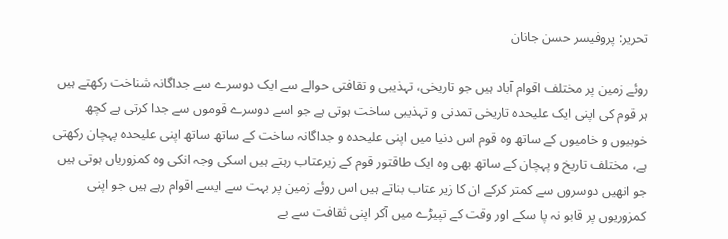تحریر: پروفیسر حسن جانان

روئے زمین پر مختلف اقوام آباد ہیں جو تاریخی، تہذیبی و تقافتی حوالے سے ایک دوسرے سے جداگانہ شناخت رکھتے ہیں ہر قوم کی اپنی ایک علیحدہ تاریخی تمدنی و تہذیبی ساخت ہوتی ہے جو اسے دوسرے قوموں سے جدا کرتی ہے کچھ خوبیوں و خامیوں کے ساتھ وہ قوم اس دنیا میں اپنی علیحدہ و جداگانہ ساخت کے ساتھ ساتھ اپنی علیحدہ پہچان رکھتی ہے، مختلف تاریخ و پہچان کے ساتھ بھی وہ ایک طاقتور قوم کے زیرعتاب رہتے ہیں اسکی وجہ انکی وہ کمزوریاں ہوتی ہیں جو انھیں دوسروں سے کمتر کرکے ان کا زیر عتاب بناتے ہیں اس روئے زمین پر بہت سے ایسے اقوام رہے ہیں جو اپنی کمزوریوں پر قابو نہ پا سکے اور وقت کے تپیڑے میں آکر اپنی ثقافت سے بے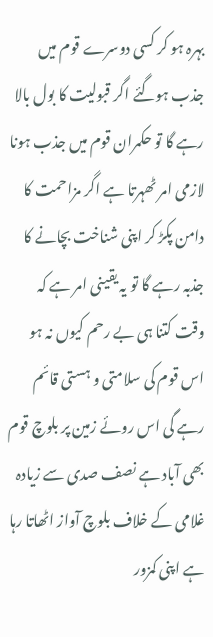بہرہ ہو کر کسی دوسرے قوم میں جذب ہوگئے اگر قبولیت کا بول بالا رہے گا تو حکمران قوم میں جذب ہونا لازمی امر ٹھہرتا ہے اگر مزاحمت کا دامن پکڑ کر اپنی شناخت بچانے کا جذبہ رہے گا تو یہ یقینی امر ہے کہ وقت کتنا ہی بے رحم کیوں نہ ہو اس قوم کی سلامتی و ہستی قائم رہے گی اس روئے زمین پر بلوچ قوم بھی آباد ہے نصف صدی سے زیادہ غلامی کے خلاف بلوچ آواز اٹھاتا رہا ہے اپنی کمزور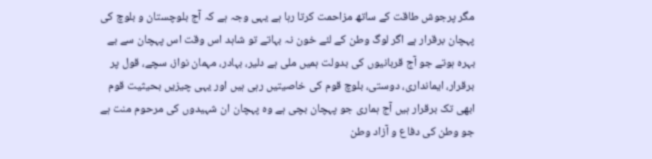مگر پرجوش طاقت کے ساتھ مزاحمت کرتا رہا ہے یہی وجہ ہے کہ آج بلوچستان و بلوچ کی پہچان برقرار ہے اگر لوگ وطن کے لئے خون نہ بہاتے تو شاہد اس وقت اس پہچان سے بے بہرہ ہوتے جو آج قربانیوں کی بدولت ہمیں ملی ہے دلیر، بہادر، مہمان نواز، سچے، قول پر برقرار، ایمانداری، دوستی، بلوچ قوم کی خاصیتیں رہی ہیں اور یہی چیزیں بحیثیت قوم ابھی تک برقرار ہیں آج ہماری جو پہچان بچی ہے وہ پہچان ان شہیدوں کی مرحوم منت ہے جو وطن کی دفاع و آزاد وطن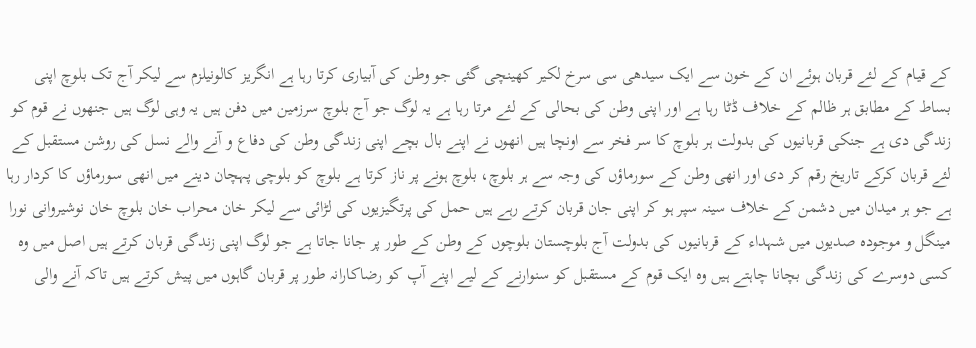کے قیام کے لئے قربان ہوئے ان کے خون سے ایک سیدھی سی سرخ لکیر کھینچی گئی جو وطن کی آبیاری کرتا رہا ہے انگریز کالونیلزم سے لیکر آج تک بلوچ اپنی بساط کے مطابق ہر ظالم کے خلاف ڈٹا رہا ہے اور اپنی وطن کی بحالی کے لئے مرتا رہا ہے یہ لوگ جو آج بلوچ سرزمین میں دفن ہیں یہ وہی لوگ ہیں جنھوں نے قوم کو زندگی دی ہے جنکی قربانیوں کی بدولت ہر بلوچ کا سر فخر سے اونچا ہیں انھوں نے اپنے بال بچے اپنی زندگی وطن کی دفاع و آنے والے نسل کی روشن مستقبل کے لئے قربان کرکے تاریخ رقم کر دی اور انھی وطن کے سورماؤں کی وجہ سے ہر بلوچ، بلوچ ہونے پر ناز کرتا ہے بلوچ کو بلوچی پہچان دینے میں انھی سورماؤں کا کردار رہا ہے جو ہر میدان میں دشمن کے خلاف سینہ سپر ہو کر اپنی جان قربان کرتے رہے ہیں حمل کی پرتگیزیوں کی لڑائی سے لیکر خان محراب خان بلوچ خان نوشیروانی نورا مینگل و موجودہ صدیوں میں شہداء کے قربانیوں کی بدولت آج بلوچستان بلوچوں کے وطن کے طور پر جانا جاتا ہے جو لوگ اپنی زندگی قربان کرتے ہیں اصل میں وہ کسی دوسرے کی زندگی بچانا چاہتے ہیں وہ ایک قوم کے مستقبل کو سنوارنے کے لیے اپنے آپ کو رضاکارانہ طور پر قربان گاہوں میں پیش کرتے ہیں تاکہ آنے والی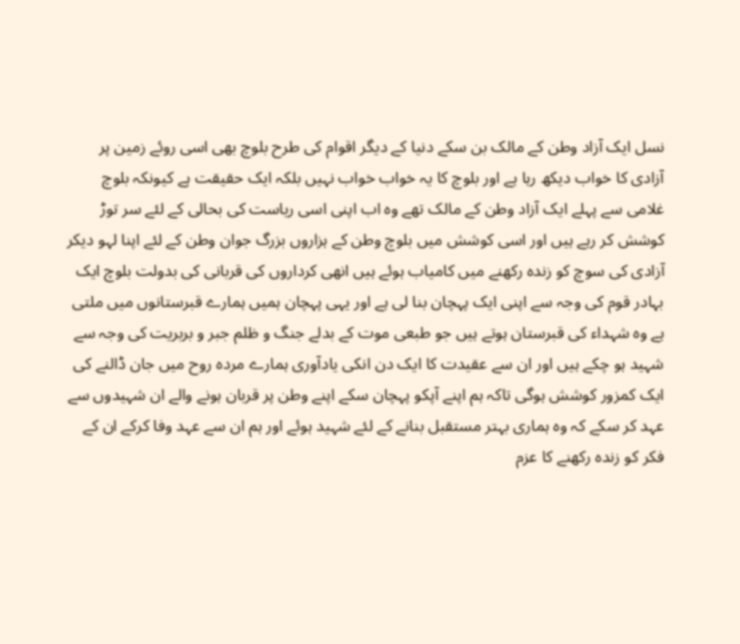نسل ایک آزاد وطن کے مالک بن سکے دنیا کے دیگر اقوام کی طرح بلوچ بھی اسی روئے زمین پر آزادی کا خواب دیکھ رہا ہے اور بلوچ کا یہ خواب خواب نہیں بلکہ ایک حقیقت ہے کیونکہ بلوچ غلامی سے پہلے ایک آزاد وطن کے مالک تھے وہ اب اپنی اسی ریاست کی بحالی کے لئے سر توڑ کوشش کر رہے ہیں اور اسی کوشش میں بلوچ وطن کے ہزاروں بزرگ جوان وطن کے لئے اپنا لہو دیکر آزادی کی سوچ کو زندہ رکھنے میں کامیاب ہوئے ہیں انھی کرداروں کی قربانی کی بدولت بلوچ ایک بہادر قوم کی وجہ سے اپنی ایک پہچان بنا لی ہے اور یہی پہچان ہمیں ہمارے قبرستانوں میں ملتی ہے وہ شہداء کی قبرستان ہوتے ہیں جو طبعی موت کے بدلے جنگ و ظلم جبر و بربریت کی وجہ سے شہید ہو چکے ہیں اور ان سے عقیدت کا ایک دن انکی یادآوری ہمارے مردہ روح میں جان ڈالنے کی ایک کمزور کوشش ہوگی تاکہ ہم اپنے آپکو پہچان سکے اپنے وطن پر قربان ہونے والے ان شہیدوں سے عہد کر سکے کہ وہ ہماری بہتر مستقبل بنانے کے لئے شہید ہوئے اور ہم ان سے عہد وفا کرکے ان کے فکر کو زندہ رکھنے کا عزم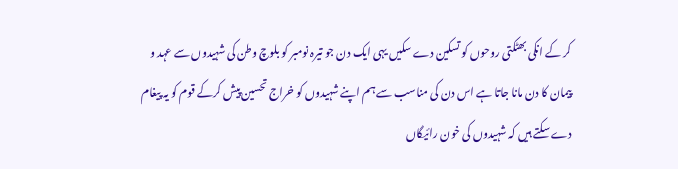کر کے انکی بھٹکتی روحوں کو تسکین دے سکیں یہی ایک دن جو تیرہ نومبر کو بلوچ وطن کی شہیدوں سے عہد و پیمان کا دن مانا جاتا ہے اس دن کی مناسب سے ہم اپنے شہیدوں کو خراج تحسین پیش کرکے قوم کو یہ پیغام دے سکتے ہیں کہ شہیدوں کی خون رائیگاں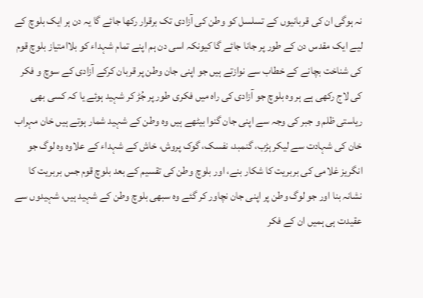نہ ہوگی ان کی قربانیوں کے تسلسل کو وطن کی آزادی تک برقرار رکھا جائے گا یہ دن ہر ایک بلوچ کے لیے ایک مقدس دن کے طور پر جانا جائے گا کیونکہ اسی دن ہم اپنے تمام شہداء کو بلاامتیاز بلوچ قوم کی شناخت بچانے کے خطاب سے نوازتے ہیں جو اپنی جان وطن پر قربان کرکے آزادی کے سوچ و فکر کی لاج رکھی ہے ہر وہ بلوچ جو آزادی کی راہ میں فکری طور پر جُڑ کر شہید ہوئے یا کہ کسی بھی ریاستی ظلم و جبر کی وجہ سے اپنی جان گنوا بیٹھے ہیں وہ وطن کے شہید شمار ہوتے ہیں خان مہراب خان کی شہادت سے لیکر ہڑب، گنمبد، نفسک، گوک پروش، خاش کے شہداء کے علاوہ وہ لوگ جو انگریز غلامی کی بربریت کا شکار بنے، اور بلوچ وطن کی تقسیم کے بعد بلوچ قوم جس بربریت کا نشانہ بنا اور جو لوگ وطن پر اپنی جان نچاور کر گئے وہ سبھی بلوچ وطن کے شہید ہیں، شہیدوں سے عقیدت ہی ہمیں ان کے فکر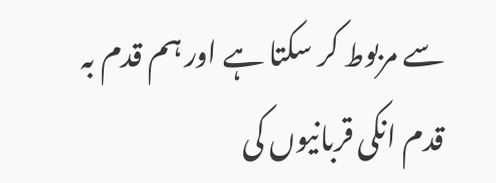سے مربوط کر سکتا ہے اور ہم قدم بہ قدم انکی قربانیوں کی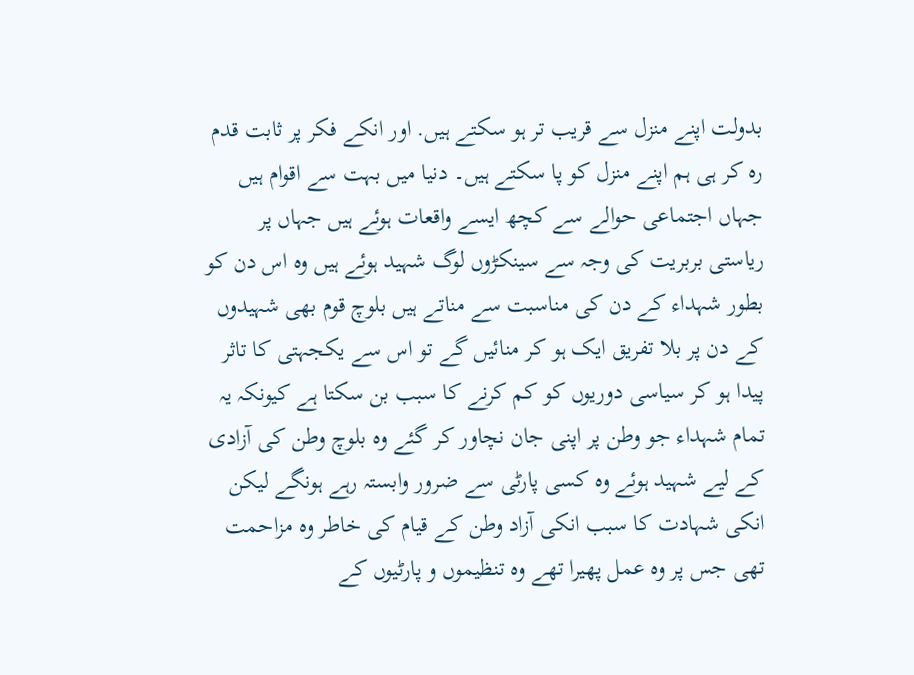بدولت اپنے منزل سے قریب تر ہو سکتے ہیں. اور انکے فکر پر ثابت قدم رہ کر ہی ہم اپنے منزل کو پا سکتے ہیں۔ دنیا میں بہت سے اقوام ہیں جہاں اجتماعی حوالے سے کچھ ایسے واقعات ہوئے ہیں جہاں پر ریاستی بربریت کی وجہ سے سینکڑوں لوگ شہید ہوئے ہیں وہ اس دن کو بطور شہداء کے دن کی مناسبت سے مناتے ہیں بلوچ قوم بھی شہیدوں کے دن پر بلا تفریق ایک ہو کر منائیں گے تو اس سے یکجہتی کا تاثر پیدا ہو کر سیاسی دوریوں کو کم کرنے کا سبب بن سکتا ہے کیونکہ یہ تمام شہداء جو وطن پر اپنی جان نچاور کر گئے وہ بلوچ وطن کی آزادی کے لیے شہید ہوئے وہ کسی پارٹی سے ضرور وابستہ رہے ہونگے لیکن انکی شہادت کا سبب انکی آزاد وطن کے قیام کی خاطر وہ مزاحمت تھی جس پر وہ عمل پھیرا تھے وہ تنظیموں و پارٹیوں کے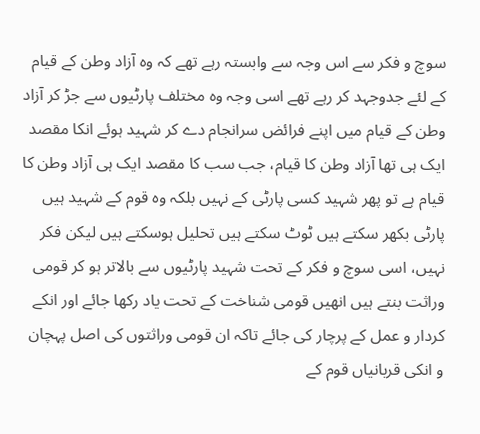سوچ و فکر سے اس وجہ سے وابستہ رہے تھے کہ وہ آزاد وطن کے قیام کے لئے جدوجہد کر رہے تھے اسی وجہ وہ مختلف پارٹیوں سے جڑ کر آزاد وطن کے قیام میں اپنے فرائض سرانجام دے کر شہید ہوئے انکا مقصد ایک ہی تھا آزاد وطن کا قیام، جب سب کا مقصد ایک ہی آزاد وطن کا قیام ہے تو پھر شہید کسی پارٹی کے نہیں بلکہ وہ قوم کے شہید ہیں پارٹی بکھر سکتے ہیں ٹوٹ سکتے ہیں تحلیل ہوسکتے ہیں لیکن فکر نہیں، اسی سوچ و فکر کے تحت شہید پارٹیوں سے بالاتر ہو کر قومی وراثت بنتے ہیں انھیں قومی شناخت کے تحت یاد رکھا جائے اور انکے کردار و عمل کے پرچار کی جائے تاکہ ان قومی وراثتوں کی اصل پہچان و انکی قربانیاں قوم کے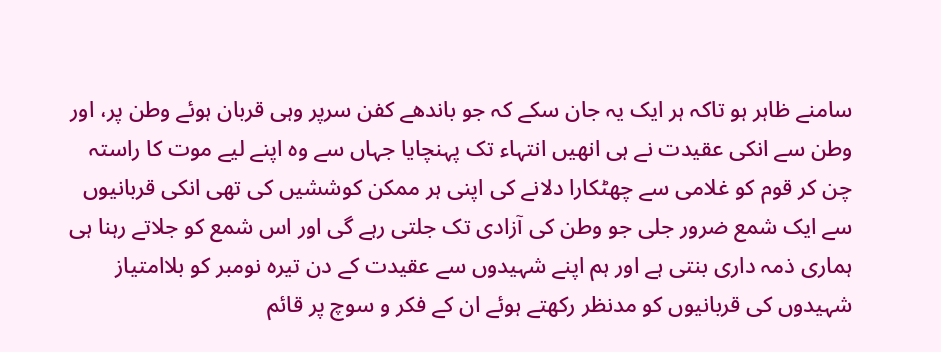سامنے ظاہر ہو تاکہ ہر ایک یہ جان سکے کہ جو باندھے کفن سرپر وہی قربان ہوئے وطن پر، اور وطن سے انکی عقیدت نے ہی انھیں انتہاء تک پہنچایا جہاں سے وہ اپنے لیے موت کا راستہ چن کر قوم کو غلامی سے چھٹکارا دلانے کی اپنی ہر ممکن کوششیں کی تھی انکی قربانیوں سے ایک شمع ضرور جلی جو وطن کی آزادی تک جلتی رہے گی اور اس شمع کو جلاتے رہنا ہی ہماری ذمہ داری بنتی ہے اور ہم اپنے شہیدوں سے عقیدت کے دن تیرہ نومبر کو بلاامتیاز شہیدوں کی قربانیوں کو مدنظر رکھتے ہوئے ان کے فکر و سوچ پر قائم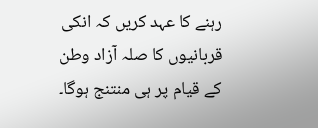رہنے کا عہد کریں کہ انکی قربانیوں کا صلہ آزاد وطن کے قیام پر ہی منتنج ہوگا۔